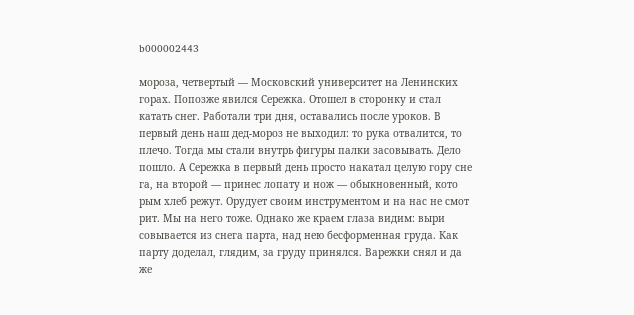b000002443

мороза, четвертый — Московский университет на Ленинских горах. Попозже явился Сережка. Отошел в сторонку и стал катать снег. Работали три дня, оставались после уроков. В первый день наш дед-мороз не выходил: то рука отвалится, то плечо. Тогда мы стали внутрь фигуры палки засовывать. Дело пошло. А Сережка в первый день просто накатал целую гору сне га, на второй — принес лопату и нож — обыкновенный, кото рым хлеб режут. Орудует своим инструментом и на нас не смот рит. Мы на него тоже. Однако же краем глаза видим: выри совывается из снега парта, над нею бесформенная груда. Как парту доделал, глядим, за груду принялся. Варежки снял и да же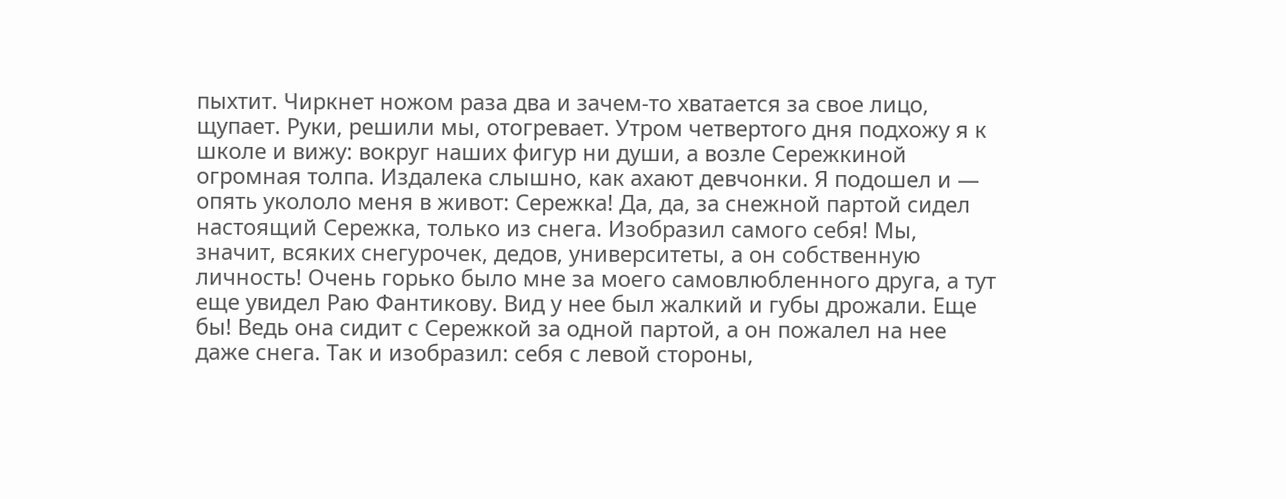пыхтит. Чиркнет ножом раза два и зачем-то хватается за свое лицо, щупает. Руки, решили мы, отогревает. Утром четвертого дня подхожу я к школе и вижу: вокруг наших фигур ни души, а возле Сережкиной огромная толпа. Издалека слышно, как ахают девчонки. Я подошел и — опять укололо меня в живот: Сережка! Да, да, за снежной партой сидел настоящий Сережка, только из снега. Изобразил самого себя! Мы, значит, всяких снегурочек, дедов, университеты, а он собственную личность! Очень горько было мне за моего самовлюбленного друга, а тут еще увидел Раю Фантикову. Вид у нее был жалкий и губы дрожали. Еще бы! Ведь она сидит с Сережкой за одной партой, а он пожалел на нее даже снега. Так и изобразил: себя с левой стороны,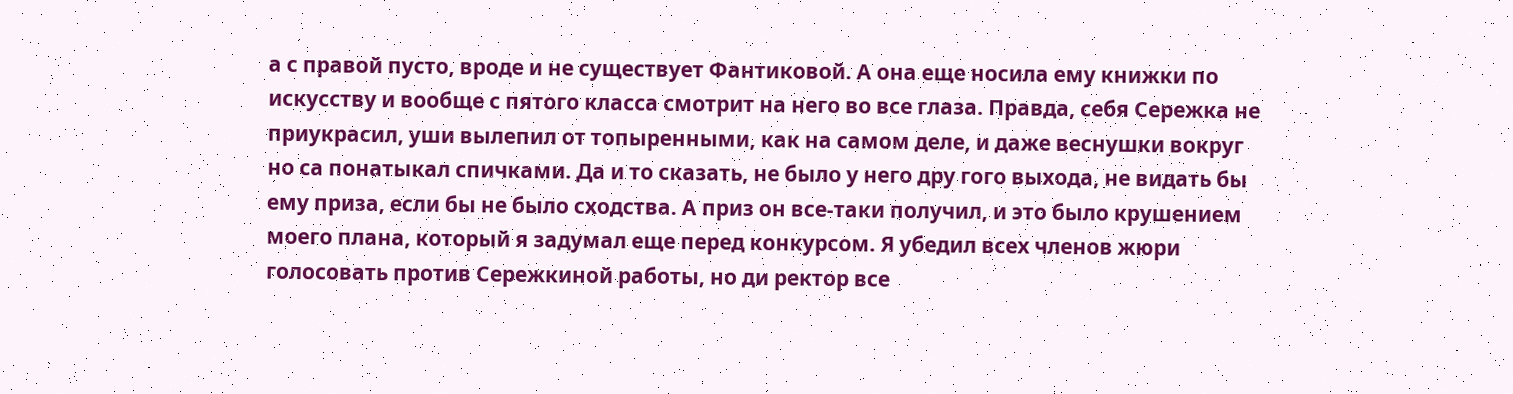а с правой пусто, вроде и не существует Фантиковой. А она еще носила ему книжки по искусству и вообще с пятого класса смотрит на него во все глаза. Правда, себя Сережка не приукрасил, уши вылепил от топыренными, как на самом деле, и даже веснушки вокруг но са понатыкал спичками. Да и то сказать, не было у него дру гого выхода, не видать бы ему приза, если бы не было сходства. А приз он все-таки получил, и это было крушением моего плана, который я задумал еще перед конкурсом. Я убедил всех членов жюри голосовать против Сережкиной работы, но ди ректор все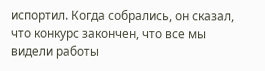испортил. Когда собрались, он сказал, что конкурс закончен, что все мы видели работы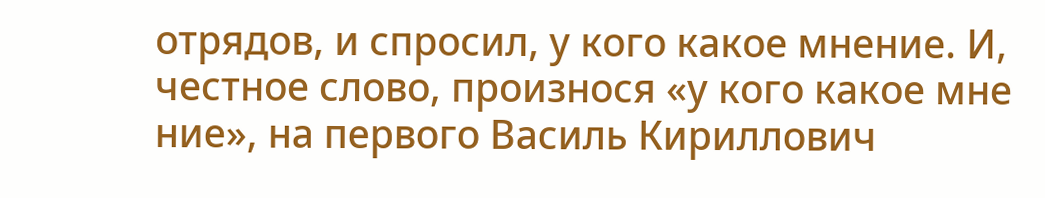отрядов, и спросил, у кого какое мнение. И, честное слово, произнося «у кого какое мне ние», на первого Василь Кириллович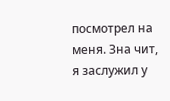посмотрел на меня. Зна чит, я заслужил у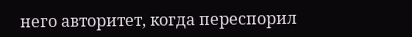него авторитет, когда переспорил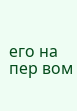его на пер вом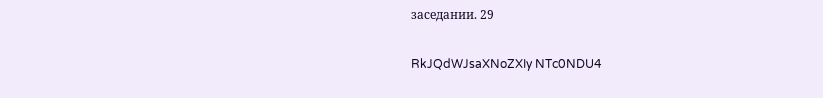заседании. 29

RkJQdWJsaXNoZXIy NTc0NDU4